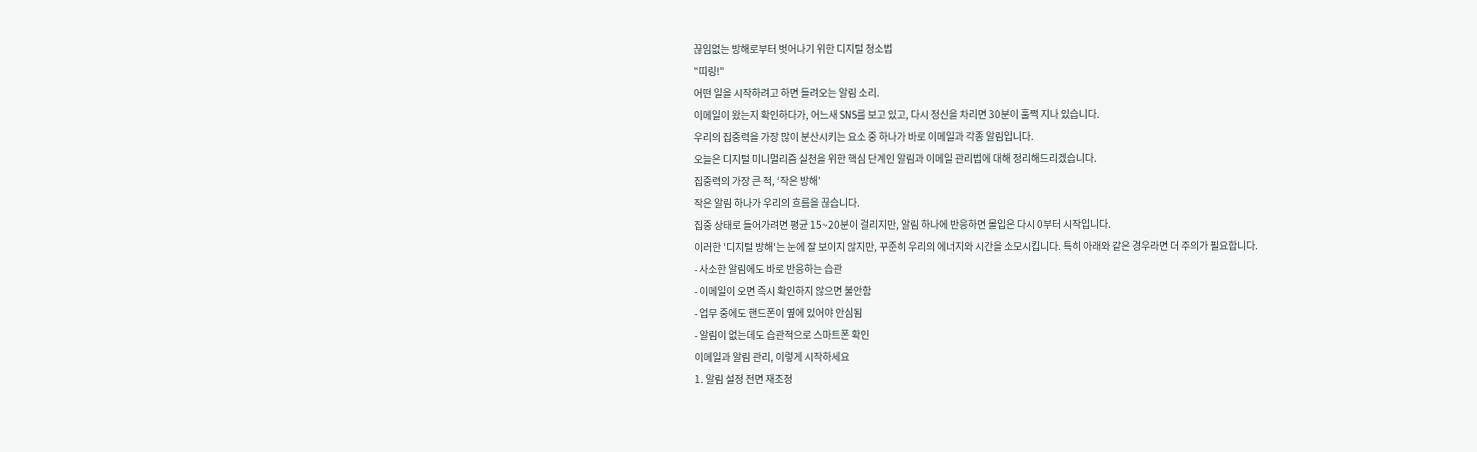끊임없는 방해로부터 벗어나기 위한 디지털 청소법
"띠링!"
어떤 일을 시작하려고 하면 들려오는 알림 소리.
이메일이 왔는지 확인하다가, 어느새 SNS를 보고 있고, 다시 정신을 차리면 30분이 훌쩍 지나 있습니다.
우리의 집중력을 가장 많이 분산시키는 요소 중 하나가 바로 이메일과 각종 알림입니다.
오늘은 디지털 미니멀리즘 실천을 위한 핵심 단계인 알림과 이메일 관리법에 대해 정리해드리겠습니다.
집중력의 가장 큰 적, ‘작은 방해’
작은 알림 하나가 우리의 흐름을 끊습니다.
집중 상태로 들어가려면 평균 15~20분이 걸리지만, 알림 하나에 반응하면 몰입은 다시 0부터 시작입니다.
이러한 '디지털 방해'는 눈에 잘 보이지 않지만, 꾸준히 우리의 에너지와 시간을 소모시킵니다. 특히 아래와 같은 경우라면 더 주의가 필요합니다.
- 사소한 알림에도 바로 반응하는 습관
- 이메일이 오면 즉시 확인하지 않으면 불안함
- 업무 중에도 핸드폰이 옆에 있어야 안심됨
- 알림이 없는데도 습관적으로 스마트폰 확인
이메일과 알림 관리, 이렇게 시작하세요
1. 알림 설정 전면 재조정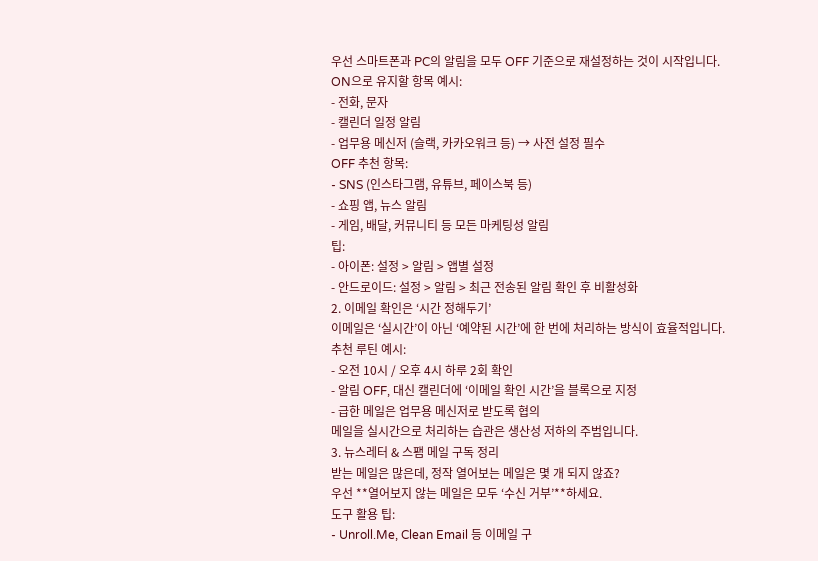우선 스마트폰과 PC의 알림을 모두 OFF 기준으로 재설정하는 것이 시작입니다.
ON으로 유지할 항목 예시:
- 전화, 문자
- 캘린더 일정 알림
- 업무용 메신저 (슬랙, 카카오워크 등) → 사전 설정 필수
OFF 추천 항목:
- SNS (인스타그램, 유튜브, 페이스북 등)
- 쇼핑 앱, 뉴스 알림
- 게임, 배달, 커뮤니티 등 모든 마케팅성 알림
팁:
- 아이폰: 설정 > 알림 > 앱별 설정
- 안드로이드: 설정 > 알림 > 최근 전송된 알림 확인 후 비활성화
2. 이메일 확인은 ‘시간 정해두기’
이메일은 ‘실시간’이 아닌 ‘예약된 시간’에 한 번에 처리하는 방식이 효율적입니다.
추천 루틴 예시:
- 오전 10시 / 오후 4시 하루 2회 확인
- 알림 OFF, 대신 캘린더에 ‘이메일 확인 시간’을 블록으로 지정
- 급한 메일은 업무용 메신저로 받도록 협의
메일을 실시간으로 처리하는 습관은 생산성 저하의 주범입니다.
3. 뉴스레터 & 스팸 메일 구독 정리
받는 메일은 많은데, 정작 열어보는 메일은 몇 개 되지 않죠?
우선 **열어보지 않는 메일은 모두 ‘수신 거부’**하세요.
도구 활용 팁:
- Unroll.Me, Clean Email 등 이메일 구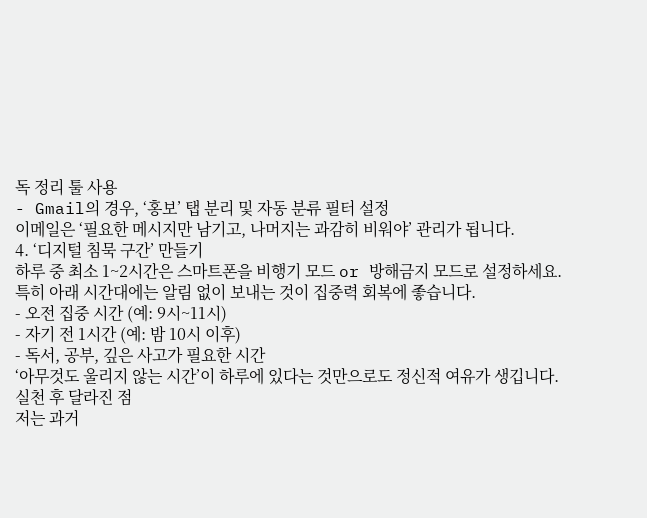독 정리 툴 사용
- Gmail의 경우, ‘홍보’ 탭 분리 및 자동 분류 필터 설정
이메일은 ‘필요한 메시지만 남기고, 나머지는 과감히 비워야’ 관리가 됩니다.
4. ‘디지털 침묵 구간’ 만들기
하루 중 최소 1~2시간은 스마트폰을 비행기 모드 or 방해금지 모드로 설정하세요.
특히 아래 시간대에는 알림 없이 보내는 것이 집중력 회복에 좋습니다.
- 오전 집중 시간 (예: 9시~11시)
- 자기 전 1시간 (예: 밤 10시 이후)
- 독서, 공부, 깊은 사고가 필요한 시간
‘아무것도 울리지 않는 시간’이 하루에 있다는 것만으로도 정신적 여유가 생깁니다.
실천 후 달라진 점
저는 과거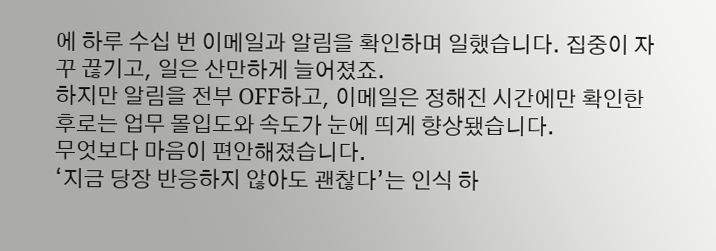에 하루 수십 번 이메일과 알림을 확인하며 일했습니다. 집중이 자꾸 끊기고, 일은 산만하게 늘어졌죠.
하지만 알림을 전부 OFF하고, 이메일은 정해진 시간에만 확인한 후로는 업무 몰입도와 속도가 눈에 띄게 향상됐습니다.
무엇보다 마음이 편안해졌습니다.
‘지금 당장 반응하지 않아도 괜찮다’는 인식 하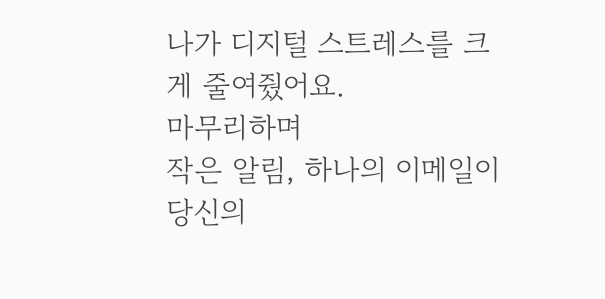나가 디지털 스트레스를 크게 줄여줬어요.
마무리하며
작은 알림, 하나의 이메일이 당신의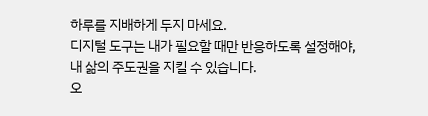하루를 지배하게 두지 마세요.
디지털 도구는 내가 필요할 때만 반응하도록 설정해야,
내 삶의 주도권을 지킬 수 있습니다.
오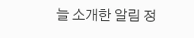늘 소개한 알림 정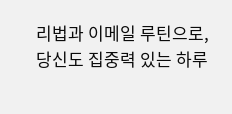리법과 이메일 루틴으로,
당신도 집중력 있는 하루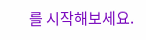를 시작해보세요.